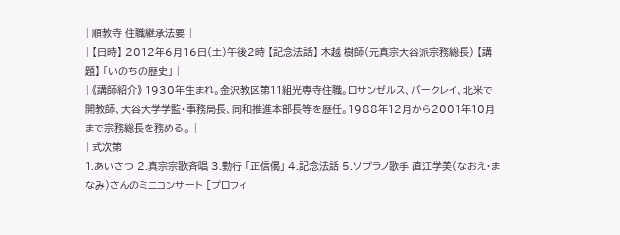| 順教寺 住職継承法要 |
| 【日時】 2012年6月16日(土)午後2時 【記念法話】 木越 樹師(元真宗大谷派宗務総長) 【講題】 「いのちの歴史」 |
| 《講師紹介》 1930年生まれ。金沢教区第11組光専寺住職。ロサンゼルス、バークレイ、北米で開教師、大谷大学学監・事務局長、同和推進本部長等を歴任。1988年12月から2001年10月まで宗務総長を務める。 |
| 式次第
1.あいさつ 2.真宗宗歌斉唱 3.勤行 「正信偈」 4.記念法話 5.ソプラノ歌手 直江学美(なおえ・まなみ)さんのミニコンサート [プロフィ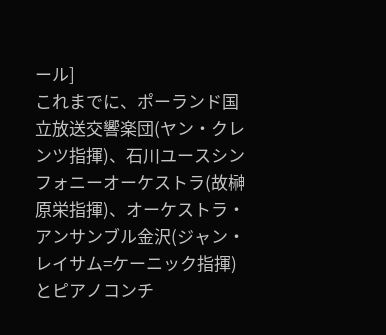ール]
これまでに、ポーランド国立放送交響楽団(ヤン・クレンツ指揮)、石川ユースシンフォニーオーケストラ(故榊原栄指揮)、オーケストラ・アンサンブル金沢(ジャン・レイサム=ケーニック指揮)とピアノコンチ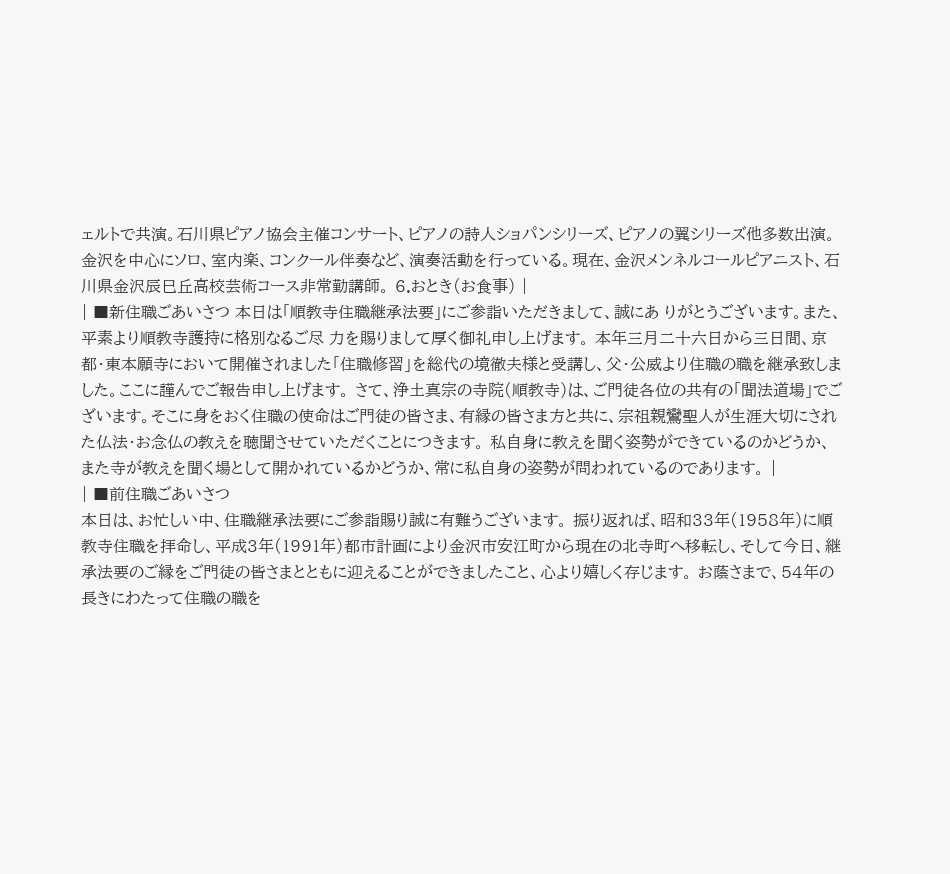ェルトで共演。石川県ピアノ協会主催コンサート、ピアノの詩人ショパンシリーズ、ピアノの翼シリーズ他多数出演。 金沢を中心にソロ、室内楽、コンクール伴奏など、演奏活動を行っている。現在、金沢メンネルコールピアニスト、石川県金沢辰巳丘高校芸術コース非常勤講師。 6.おとき(お食事) |
| ■新住職ごあいさつ 本日は「順教寺住職継承法要」にご参詣いただきまして、誠にあ りがとうございます。また、平素より順教寺護持に格別なるご尽 力を賜りまして厚く御礼申し上げます。 本年三月二十六日から三日間、京都・東本願寺において開催されました「住職修習」を総代の境徹夫様と受講し、父・公威より住職の職を継承致しました。ここに謹んでご報告申し上げます。 さて、浄土真宗の寺院(順教寺)は、ご門徒各位の共有の「聞法道場」でございます。そこに身をおく住職の使命はご門徒の皆さま、有縁の皆さま方と共に、宗祖親鸞聖人が生涯大切にされた仏法・お念仏の教えを聴聞させていただくことにつきます。 私自身に教えを聞く姿勢ができているのかどうか、また寺が教えを聞く場として開かれているかどうか、常に私自身の姿勢が問われているのであります。 |
| ■前住職ごあいさつ
本日は、お忙しい中、住職継承法要にご参詣賜り誠に有難うございます。 振り返れば、昭和33年(1958年)に順教寺住職を拝命し、平成3年(1991年)都市計画により金沢市安江町から現在の北寺町へ移転し、そして今日、継承法要のご縁をご門徒の皆さまとともに迎えることができましたこと、心より嬉しく存じます。 お蔭さまで、54年の長きにわたって住職の職を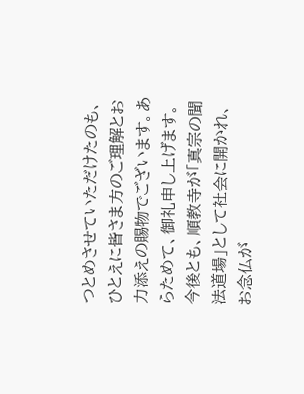つとめさせていただけたのも、ひとえに皆さま方のご理解とお力添えの賜物でございます。あらためて、御礼申し上げます。 今後とも、順教寺が「真宗の聞法道場」として社会に開かれ、お念仏が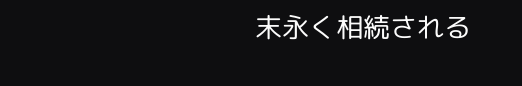末永く相続される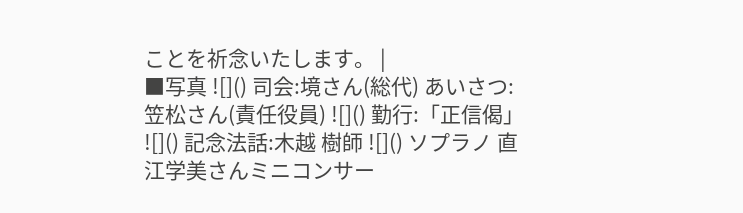ことを祈念いたします。 |
■写真 ![]() 司会:境さん(総代) あいさつ:笠松さん(責任役員) ![]() 勤行:「正信偈」 ![]() 記念法話:木越 樹師 ![]() ソプラノ 直江学美さんミニコンサー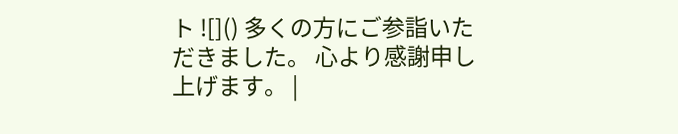ト ![]() 多くの方にご参詣いただきました。 心より感謝申し上げます。 |